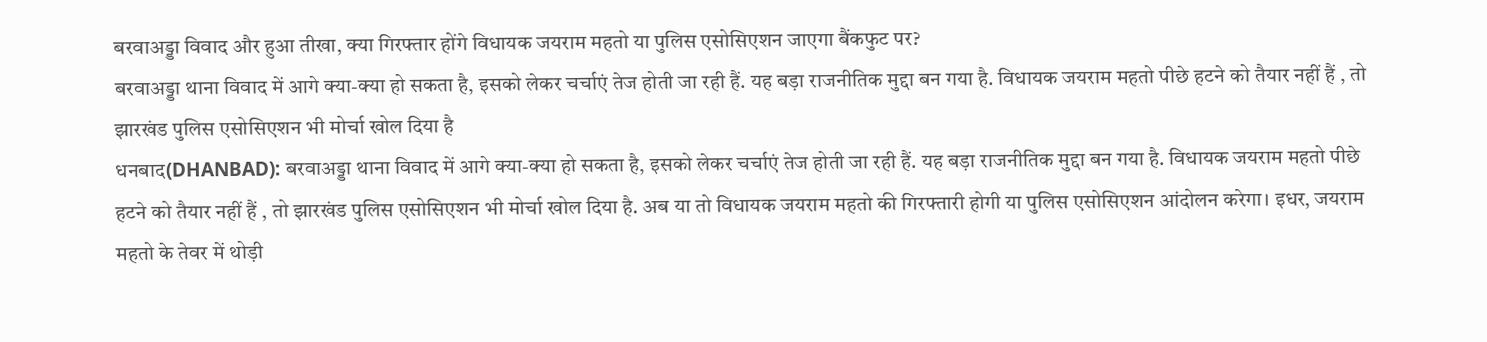बरवाअड्डा विवाद और हुआ तीखा, क्या गिरफ्तार होंगे विधायक जयराम महतो या पुलिस एसोसिएशन जाएगा बैंकफुट पर?
बरवाअड्डा थाना विवाद में आगे क्या-क्या हो सकता है, इसको लेकर चर्चाएं तेज होती जा रही हैं. यह बड़ा राजनीतिक मुद्दा बन गया है. विधायक जयराम महतो पीछे हटने को तैयार नहीं हैं , तो झारखंड पुलिस एसोसिएशन भी मोर्चा खोल दिया है
धनबाद(DHANBAD): बरवाअड्डा थाना विवाद में आगे क्या-क्या हो सकता है, इसको लेकर चर्चाएं तेज होती जा रही हैं. यह बड़ा राजनीतिक मुद्दा बन गया है. विधायक जयराम महतो पीछे हटने को तैयार नहीं हैं , तो झारखंड पुलिस एसोसिएशन भी मोर्चा खोल दिया है. अब या तो विधायक जयराम महतो की गिरफ्तारी होगी या पुलिस एसोसिएशन आंदोलन करेगा। इधर, जयराम महतो के तेवर में थोड़ी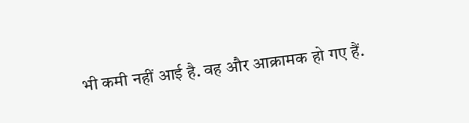भी कमी नहीं आई है. वह और आक्रामक हो गए हैं.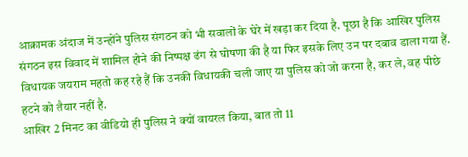आक्रामक अंदाज में उन्होंने पुलिस संगठन को भी सवालों के घेरे में खड़ा कर दिया है. पूछा है कि आखिर पुलिस संगठन इस विवाद में शामिल होने की निष्पक्ष ढंग से घोषणा की है या फिर इसके लिए उन पर दबाव डाला गया हैं. विधायक जयराम महतो कह रहे हैं कि उनकी विधायकी चली जाए या पुलिस को जो करना है, कर ले, वह पीछे हटने को तैयार नहीं है.
आखिर 2 मिनट का वीडियो ही पुलिस ने क्यों वायरल किया, बात तो 11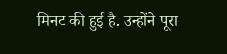मिनट की हुई है. उन्होंने पूरा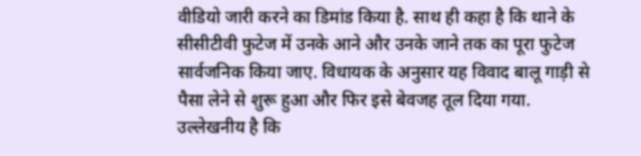वीडियो जारी करने का डिमांड किया है. साथ ही कहा है कि थाने के सीसीटीवी फुटेज में उनके आने और उनके जाने तक का पूरा फुटेज सार्वजनिक किया जाए. विधायक के अनुसार यह विवाद बालू गाड़ी से पैसा लेने से शुरू हुआ और फिर इसे बेवजह तूल दिया गया. उल्लेखनीय है कि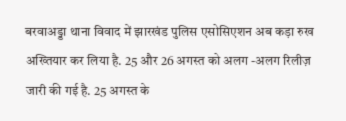बरवाअड्डा थाना विवाद में झारखंड पुलिस एसोसिएशन अब कड़ा रुख अख्तियार कर लिया है. 25 और 26 अगस्त को अलग -अलग रिलीज़ जारी की गई है. 25 अगस्त के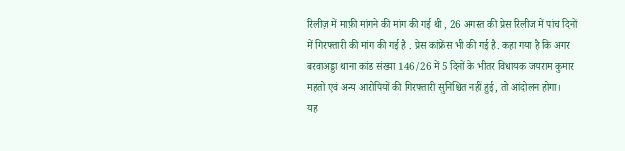रिलीज़ में माफ़ी मांगने की मांग की गई थी , 26 अगस्त की प्रेस रिलीज में पांच दिनों में गिरफ्तारी की मांग की गई है . प्रेस कांफ्रेंस भी की गई है. कहा गया है कि अगर बरवाअड्डा थाना कांड संख्या 146/26 में 5 दिनों के भीतर विधायक जयराम कुमार महतो एवं अन्य आरोपियों की गिरफ्तारी सुनिश्चित नहीं हुई, तो आंदोलन होगा।
यह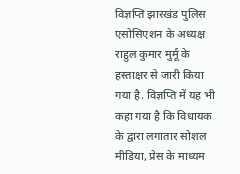विज्ञप्ति झारखंड पुलिस एसोसिएशन के अध्यक्ष राहुल कुमार मुर्मू के हस्ताक्षर से जारी किया गया है. विज्ञप्ति में यह भी कहा गया है कि विधायक के द्वारा लगातार सोशल मीडिया, प्रेस के माध्यम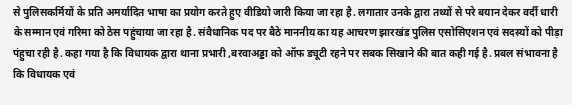से पुलिसकर्मियों के प्रति अमर्यादित भाषा का प्रयोग करते हुए वीडियो जारी किया जा रहा है. लगातार उनके द्वारा तथ्यों से परे बयान देकर वर्दी धारी के सम्मान एवं गरिमा को ठेस पहुंचाया जा रहा है. संवैधानिक पद पर बैठे माननीय का यह आचरण झारखंड पुलिस एसोसिएशन एवं सदस्यों को पीड़ा पंहुचा रही है. कहा गया है कि विधायक द्वारा थाना प्रभारी ,बरवाअड्डा को ऑफ ड्यूटी रहने पर सबक सिखाने की बात कही गई है. प्रबल संभावना है कि विधायक एवं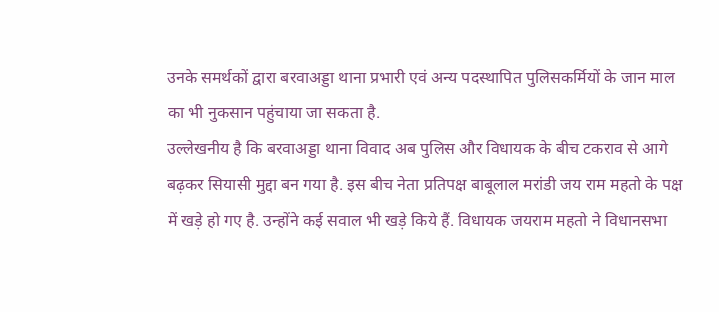उनके समर्थकों द्वारा बरवाअड्डा थाना प्रभारी एवं अन्य पदस्थापित पुलिसकर्मियों के जान माल का भी नुकसान पहुंचाया जा सकता है.
उल्लेखनीय है कि बरवाअड्डा थाना विवाद अब पुलिस और विधायक के बीच टकराव से आगे बढ़कर सियासी मुद्दा बन गया है. इस बीच नेता प्रतिपक्ष बाबूलाल मरांडी जय राम महतो के पक्ष में खड़े हो गए है. उन्होंने कई सवाल भी खड़े किये हैं. विधायक जयराम महतो ने विधानसभा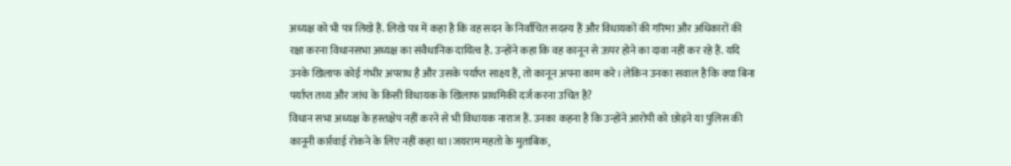अध्यक्ष को भी पत्र लिखे हैं. लिखे पत्र में कहा है कि वह सदन के निर्वाचित सदस्य हैं और विधायकों की गरिमा और अधिकारों की रक्षा करना विधानसभा अध्यक्ष का संवैधानिक दायित्व है. उन्होंने कहा कि वह कानून से ऊपर होने का दावा नहीं कर रहे हैं. यदि उनके खिलाफ कोई गंभीर अपराध है और उसके पर्याप्त साक्ष्य हैं, तो कानून अपना काम करे। लेकिन उनका सवाल है कि क्या बिना पर्याप्त तथ्य और जांच के किसी विधायक के खिलाफ प्राथमिकी दर्ज करना उचित है?
विधान सभा अध्यक्ष के हस्तक्षेप नहीं करने से भी विधायक नाराज हैं. उनका कहना है कि उन्होंने आरोपी को छोड़ने या पुलिस की कानूनी कार्रवाई रोकने के लिए नहीं कहा था।जयराम महतो के मुताबिक,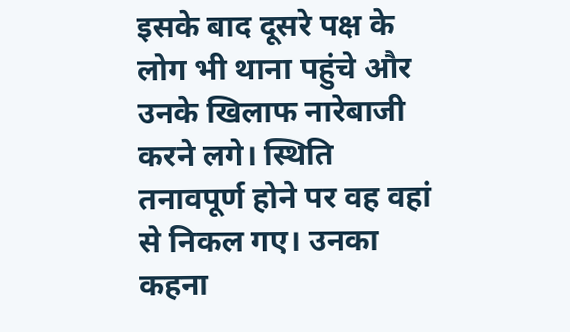इसके बाद दूसरे पक्ष के लोग भी थाना पहुंचे और उनके खिलाफ नारेबाजी करने लगे। स्थिति तनावपूर्ण होने पर वह वहां से निकल गए। उनका कहना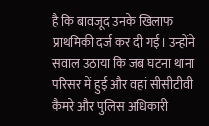है कि बावजूद उनके खिलाफ प्राथमिकी दर्ज कर दी गई। उन्होंने सवाल उठाया कि जब घटना थाना परिसर में हुई और वहां सीसीटीवी कैमरे और पुलिस अधिकारी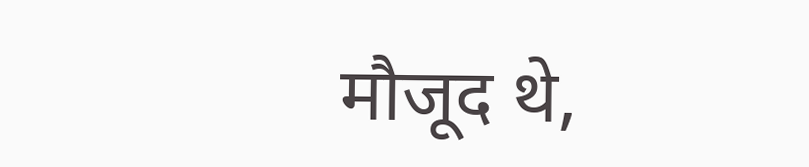मौजूद थे,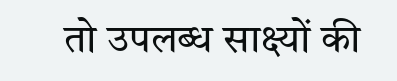तो उपलब्ध साक्ष्यों की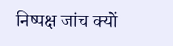निष्पक्ष जांच क्यों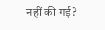नहीं की गई?